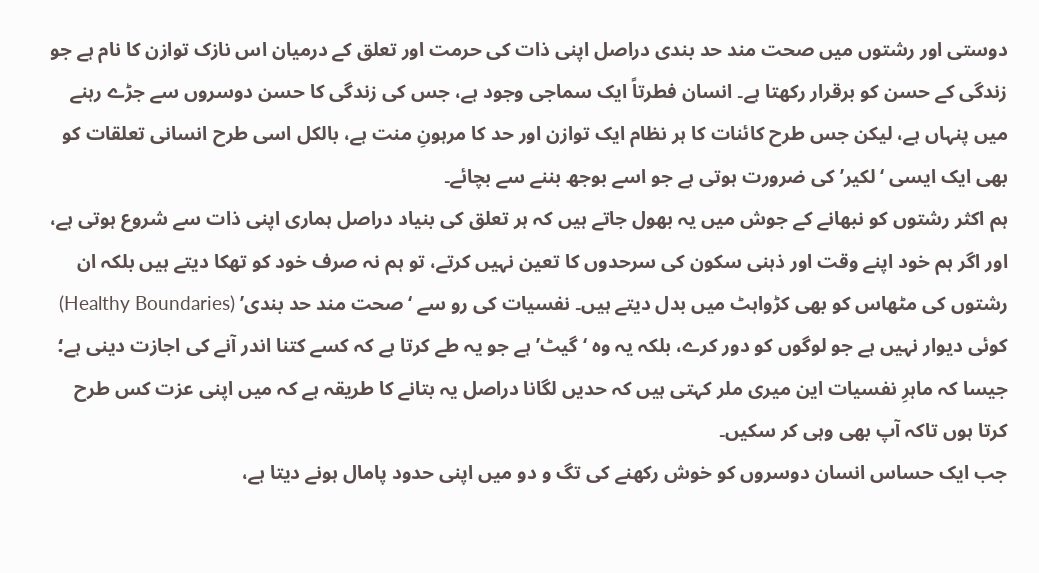دوستی اور رشتوں میں صحت مند حد بندی دراصل اپنی ذات کی حرمت اور تعلق کے درمیان اس نازک توازن کا نام ہے جو زندگی کے حسن کو برقرار رکھتا ہے۔ انسان فطرتاً ایک سماجی وجود ہے، جس کی زندگی کا حسن دوسروں سے جڑے رہنے میں پنہاں ہے، لیکن جس طرح کائنات کا ہر نظام ایک توازن اور حد کا مرہونِ منت ہے، بالکل اسی طرح انسانی تعلقات کو بھی ایک ایسی ‘لکیر’ کی ضرورت ہوتی ہے جو اسے بوجھ بننے سے بچائے۔
ہم اکثر رشتوں کو نبھانے کے جوش میں یہ بھول جاتے ہیں کہ ہر تعلق کی بنیاد دراصل ہماری اپنی ذات سے شروع ہوتی ہے، اور اگر ہم خود اپنے وقت اور ذہنی سکون کی سرحدوں کا تعین نہیں کرتے، تو ہم نہ صرف خود کو تھکا دیتے ہیں بلکہ ان رشتوں کی مٹھاس کو بھی کڑواہٹ میں بدل دیتے ہیں۔ نفسیات کی رو سے ‘صحت مند حد بندی’ (Healthy Boundaries) کوئی دیوار نہیں ہے جو لوگوں کو دور کرے، بلکہ یہ وہ ‘گیٹ’ ہے جو یہ طے کرتا ہے کہ کسے کتنا اندر آنے کی اجازت دینی ہے؛ جیسا کہ ماہرِ نفسیات این میری ملر کہتی ہیں کہ حدیں لگانا دراصل یہ بتانے کا طریقہ ہے کہ میں اپنی عزت کس طرح کرتا ہوں تاکہ آپ بھی وہی کر سکیں۔
جب ایک حساس انسان دوسروں کو خوش رکھنے کی تگ و دو میں اپنی حدود پامال ہونے دیتا ہے،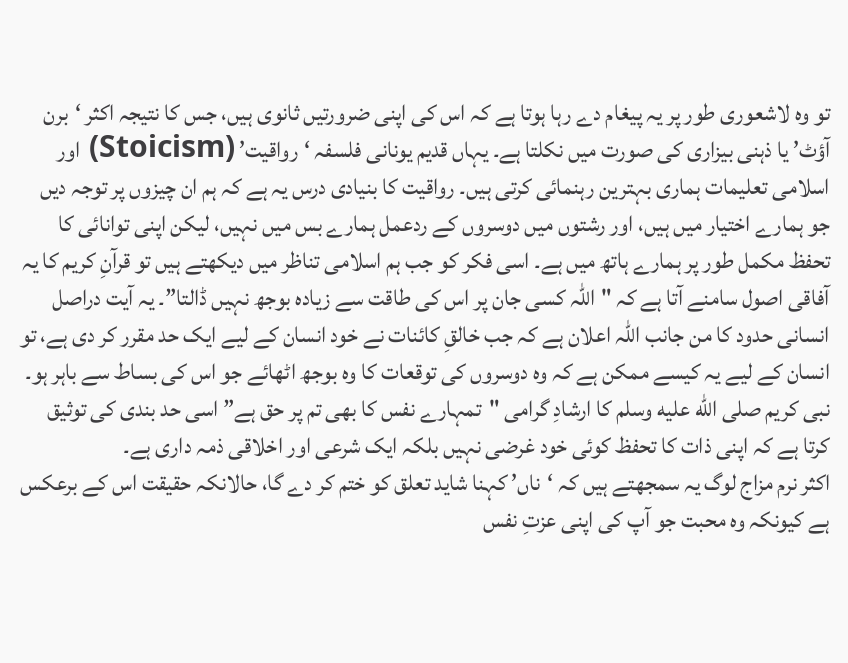تو وہ لاشعوری طور پر یہ پیغام دے رہا ہوتا ہے کہ اس کی اپنی ضرورتیں ثانوی ہیں، جس کا نتیجہ اکثر ‘برن آؤٹ’ یا ذہنی بیزاری کی صورت میں نکلتا ہے۔ یہاں قدیم یونانی فلسفہ ‘رواقیت’ (Stoicism) اور اسلامی تعلیمات ہماری بہترین رہنمائی کرتی ہیں۔ رواقیت کا بنیادی درس یہ ہے کہ ہم ان چیزوں پر توجہ دیں جو ہمارے اختیار میں ہیں، اور رشتوں میں دوسروں کے ردعمل ہمارے بس میں نہیں، لیکن اپنی توانائی کا تحفظ مکمل طور پر ہمارے ہاتھ میں ہے۔ اسی فکر کو جب ہم اسلامی تناظر میں دیکھتے ہیں تو قرآنِ کریم کا یہ آفاقی اصول سامنے آتا ہے کہ "اللہ کسی جان پر اس کی طاقت سے زیادہ بوجھ نہیں ڈالتا”۔ یہ آیت دراصل انسانی حدود کا من جانب اللہ اعلان ہے کہ جب خالقِ کائنات نے خود انسان کے لیے ایک حد مقرر کر دی ہے، تو انسان کے لیے یہ کیسے ممکن ہے کہ وہ دوسروں کی توقعات کا وہ بوجھ اٹھائے جو اس کی بساط سے باہر ہو۔ نبی کریم صلى الله عليه وسلم کا ارشادِ گرامی "تمہارے نفس کا بھی تم پر حق ہے” اسی حد بندی کی توثیق کرتا ہے کہ اپنی ذات کا تحفظ کوئی خود غرضی نہیں بلکہ ایک شرعی اور اخلاقی ذمہ داری ہے۔
اکثر نرم مزاج لوگ یہ سمجھتے ہیں کہ ‘ناں’ کہنا شاید تعلق کو ختم کر دے گا، حالانکہ حقیقت اس کے برعکس ہے کیونکہ وہ محبت جو آپ کی اپنی عزتِ نفس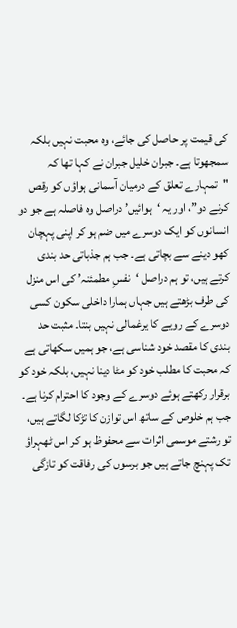کی قیمت پر حاصل کی جائے، وہ محبت نہیں بلکہ سمجھوتا ہے۔ جبران خلیل جبران نے کہا تھا کہ "تمہارے تعلق کے درمیان آسمانی ہواؤں کو رقص کرنے دو”، اور یہ ‘ہوائیں’ دراصل وہ فاصلہ ہے جو دو انسانوں کو ایک دوسرے میں ضم ہو کر اپنی پہچان کھو دینے سے بچاتی ہے۔ جب ہم جذباتی حد بندی کرتے ہیں، تو ہم دراصل ‘نفسِ مطمئنہ’ کی اس منزل کی طرف بڑھتے ہیں جہاں ہمارا داخلی سکون کسی دوسرے کے رویے کا یرغمالی نہیں بنتا۔ مثبت حد بندی کا مقصد خود شناسی ہے، جو ہمیں سکھاتی ہے کہ محبت کا مطلب خود کو مٹا دینا نہیں، بلکہ خود کو برقرار رکھتے ہوئے دوسرے کے وجود کا احترام کرنا ہے۔ جب ہم خلوص کے ساتھ اس توازن کا تڑکا لگاتے ہیں، تو رشتے موسمی اثرات سے محفوظ ہو کر اس ٹھہراؤ تک پہنچ جاتے ہیں جو برسوں کی رفاقت کو تازگی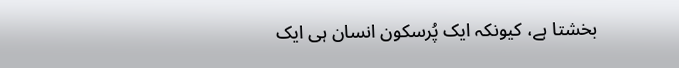بخشتا ہے، کیونکہ ایک پُرسکون انسان ہی ایک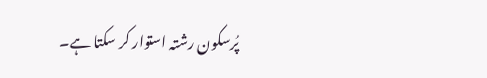پُرسکون رشتہ استوار کر سکتا ہے۔